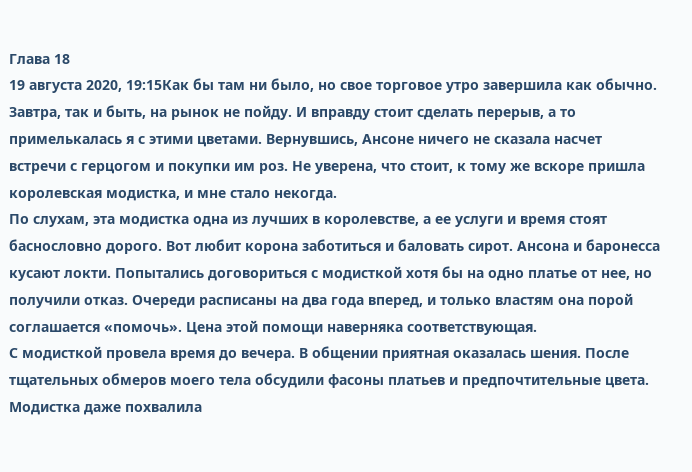Глава 18
19 августа 2020, 19:15Как бы там ни было, но свое торговое утро завершила как обычно. Завтра, так и быть, на рынок не пойду. И вправду стоит сделать перерыв, а то примелькалась я с этими цветами. Вернувшись, Ансоне ничего не сказала насчет встречи с герцогом и покупки им роз. Не уверена, что стоит, к тому же вскоре пришла королевская модистка, и мне стало некогда.
По слухам, эта модистка одна из лучших в королевстве, а ее услуги и время стоят баснословно дорого. Вот любит корона заботиться и баловать сирот. Ансона и баронесса кусают локти. Попытались договориться с модисткой хотя бы на одно платье от нее, но получили отказ. Очереди расписаны на два года вперед, и только властям она порой соглашается «помочь». Цена этой помощи наверняка соответствующая.
С модисткой провела время до вечера. В общении приятная оказалась шения. После тщательных обмеров моего тела обсудили фасоны платьев и предпочтительные цвета. Модистка даже похвалила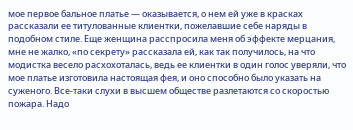мое первое бальное платье — оказывается, о нем ей уже в красках рассказали ее титулованные клиентки, пожелавшие себе наряды в подобном стиле. Еще женщина расспросила меня об эффекте мерцания, мне не жалко, «по секрету» рассказала ей, как так получилось, на что модистка весело расхохоталась, ведь ее клиентки в один голос уверяли, что мое платье изготовила настоящая фея, и оно способно было указать на суженого. Все-таки слухи в высшем обществе разлетаются со скоростью пожара. Надо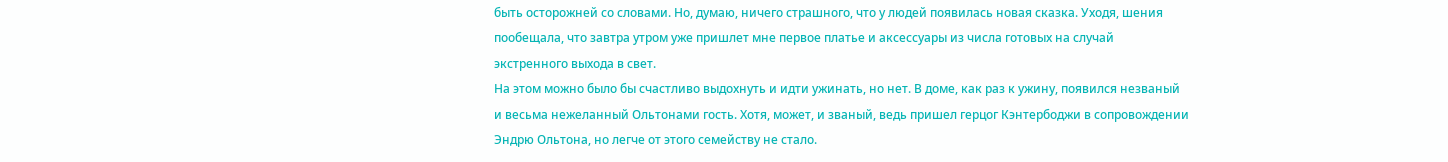быть осторожней со словами. Но, думаю, ничего страшного, что у людей появилась новая сказка. Уходя, шения пообещала, что завтра утром уже пришлет мне первое платье и аксессуары из числа готовых на случай экстренного выхода в свет.
На этом можно было бы счастливо выдохнуть и идти ужинать, но нет. В доме, как раз к ужину, появился незваный и весьма нежеланный Ольтонами гость. Хотя, может, и званый, ведь пришел герцог Кэнтербоджи в сопровождении Эндрю Ольтона, но легче от этого семейству не стало.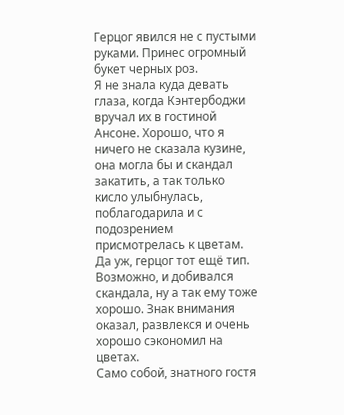Герцог явился не с пустыми руками. Принес огромный букет черных роз.
Я не знала куда девать глаза, когда Кэнтербоджи вручал их в гостиной Ансоне. Хорошо, что я ничего не сказала кузине, она могла бы и скандал закатить, а так только кисло улыбнулась, поблагодарила и с подозрением присмотрелась к цветам. Да уж, герцог тот ещё тип. Возможно, и добивался скандала, ну а так ему тоже хорошо. Знак внимания оказал, развлекся и очень хорошо сэкономил на цветах.
Само собой, знатного гостя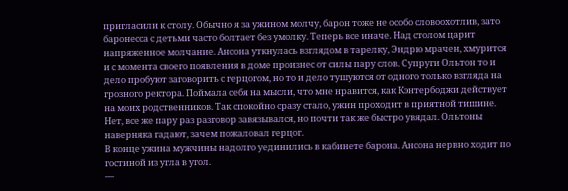пригласили к столу. Обычно я за ужином молчу, барон тоже не особо словоохотлив, зато баронесса с детьми часто болтает без умолку. Теперь все иначе. Над столом царит напряженное молчание. Ансона уткнулась взглядом в тарелку, Эндрю мрачен, хмурится и с момента своего появления в доме произнес от силы пару слов. Супруги Ольтон то и дело пробуют заговорить с герцогом, но то и дело тушуются от одного только взгляда на грозного ректора. Поймала себя на мысли, что мне нравится, как Кэнтербоджи действует на моих родственников. Так спокойно сразу стало, ужин проходит в приятной тишине. Нет, все же пару раз разговор завязывался, но почти так же быстро увядал. Ольтоны наверняка гадают, зачем пожаловал герцог.
В конце ужина мужчины надолго уединились в кабинете барона. Ансона нервно ходит по гостиной из угла в угол.
—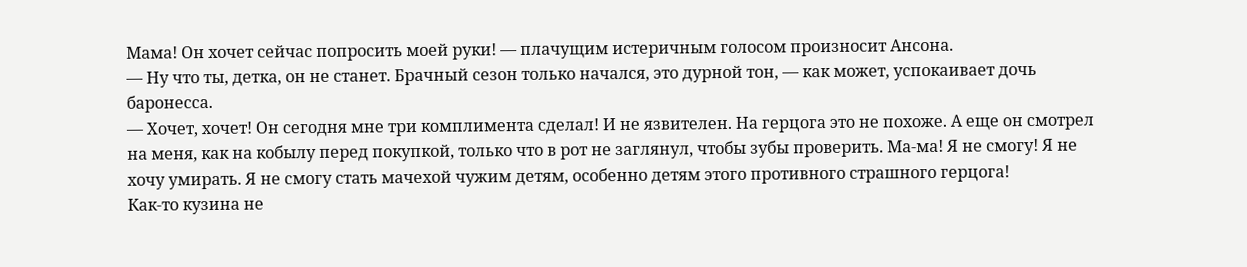Мама! Он хочет сейчас попросить моей руки! — плачущим истеричным голосом произносит Ансона.
— Ну что ты, детка, он не станет. Брачный сезон только начался, это дурной тон, — как может, успокаивает дочь баронесса.
— Хочет, хочет! Он сегодня мне три комплимента сделал! И не язвителен. На герцога это не похоже. А еще он смотрел на меня, как на кобылу перед покупкой, только что в рот не заглянул, чтобы зубы проверить. Ма-ма! Я не смогу! Я не хочу умирать. Я не смогу стать мачехой чужим детям, особенно детям этого противного страшного герцога!
Как-то кузина не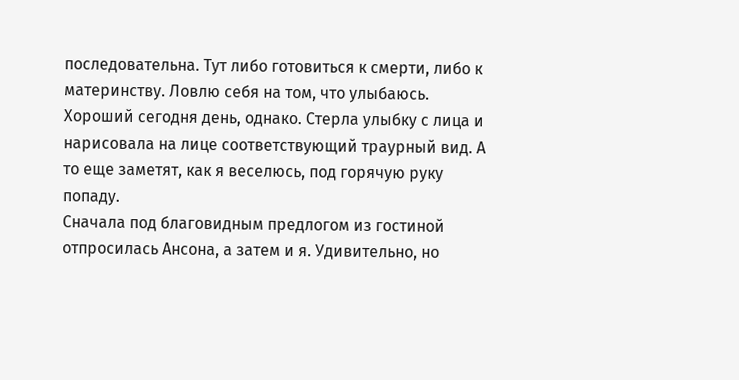последовательна. Тут либо готовиться к смерти, либо к материнству. Ловлю себя на том, что улыбаюсь. Хороший сегодня день, однако. Стерла улыбку с лица и нарисовала на лице соответствующий траурный вид. А то еще заметят, как я веселюсь, под горячую руку попаду.
Сначала под благовидным предлогом из гостиной отпросилась Ансона, а затем и я. Удивительно, но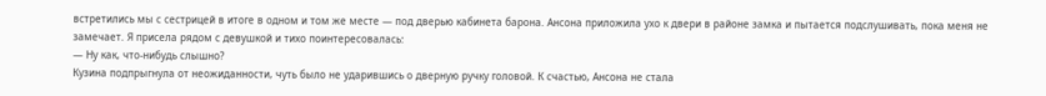встретились мы с сестрицей в итоге в одном и том же месте — под дверью кабинета барона. Ансона приложила ухо к двери в районе замка и пытается подслушивать, пока меня не замечает. Я присела рядом с девушкой и тихо поинтересовалась:
— Ну как, что-нибудь слышно?
Кузина подпрыгнула от неожиданности, чуть было не ударившись о дверную ручку головой. К счастью, Ансона не стала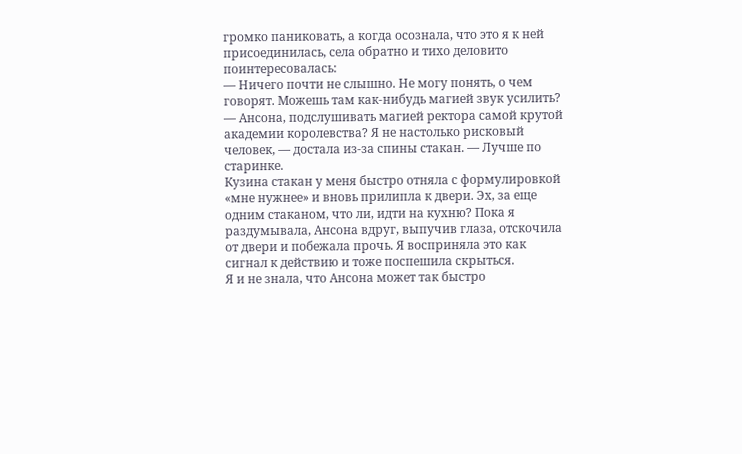громко паниковать, а когда осознала, что это я к ней присоединилась, села обратно и тихо деловито поинтересовалась:
— Ничего почти не слышно. Не могу понять, о чем говорят. Можешь там как-нибудь магией звук усилить?
— Ансона, подслушивать магией ректора самой крутой академии королевства? Я не настолько рисковый человек, — достала из-за спины стакан. — Лучше по старинке.
Кузина стакан у меня быстро отняла с формулировкой «мне нужнее» и вновь прилипла к двери. Эх, за еще одним стаканом, что ли, идти на кухню? Пока я раздумывала, Ансона вдруг, выпучив глаза, отскочила от двери и побежала прочь. Я восприняла это как сигнал к действию и тоже поспешила скрыться.
Я и не знала, что Ансона может так быстро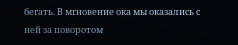бегать. В мгновение ока мы оказались с ней за поворотом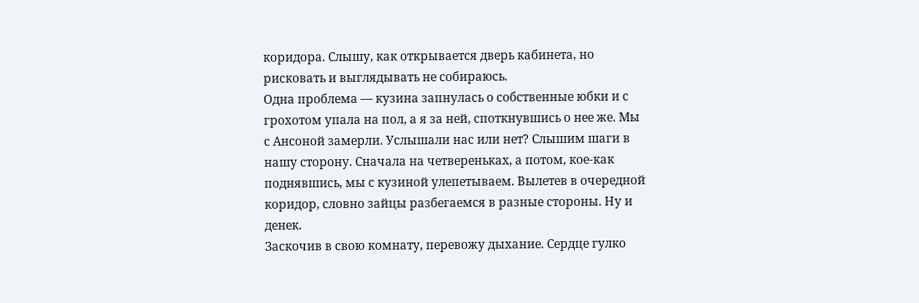коридора. Слышу, как открывается дверь кабинета, но рисковать и выглядывать не собираюсь.
Одна проблема — кузина запнулась о собственные юбки и с грохотом упала на пол, а я за ней, споткнувшись о нее же. Мы с Ансоной замерли. Услышали нас или нет? Слышим шаги в нашу сторону. Сначала на четвереньках, а потом, кое-как поднявшись, мы с кузиной улепетываем. Вылетев в очередной коридор, словно зайцы разбегаемся в разные стороны. Ну и денек.
Заскочив в свою комнату, перевожу дыхание. Сердце гулко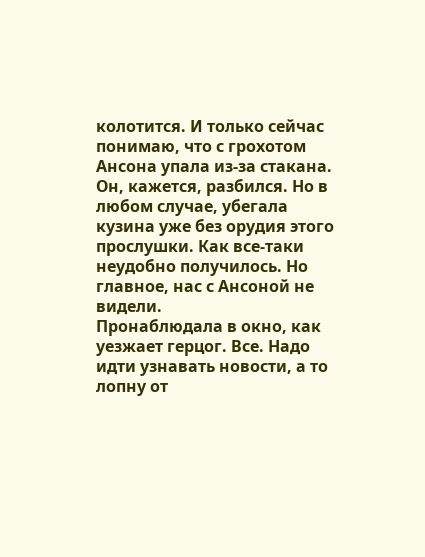колотится. И только сейчас понимаю, что с грохотом Ансона упала из-за стакана. Он, кажется, разбился. Но в любом случае, убегала кузина уже без орудия этого прослушки. Как все-таки неудобно получилось. Но главное, нас с Ансоной не видели.
Пронаблюдала в окно, как уезжает герцог. Все. Надо идти узнавать новости, а то лопну от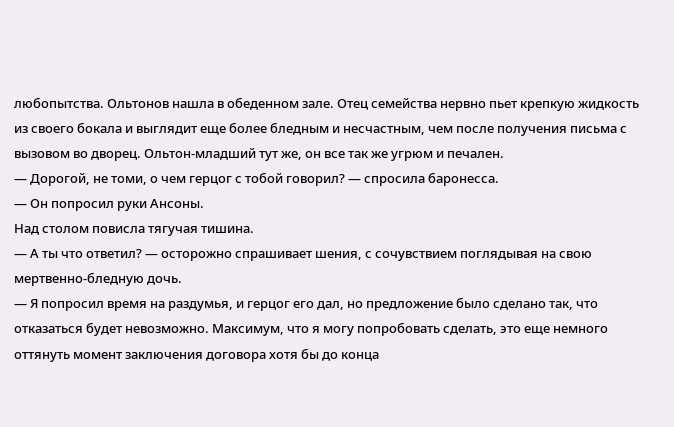любопытства. Ольтонов нашла в обеденном зале. Отец семейства нервно пьет крепкую жидкость из своего бокала и выглядит еще более бледным и несчастным, чем после получения письма с вызовом во дворец. Ольтон-младший тут же, он все так же угрюм и печален.
— Дорогой, не томи, о чем герцог с тобой говорил? — спросила баронесса.
— Он попросил руки Ансоны.
Над столом повисла тягучая тишина.
— А ты что ответил? — осторожно спрашивает шения, с сочувствием поглядывая на свою мертвенно-бледную дочь.
— Я попросил время на раздумья, и герцог его дал, но предложение было сделано так, что отказаться будет невозможно. Максимум, что я могу попробовать сделать, это еще немного оттянуть момент заключения договора хотя бы до конца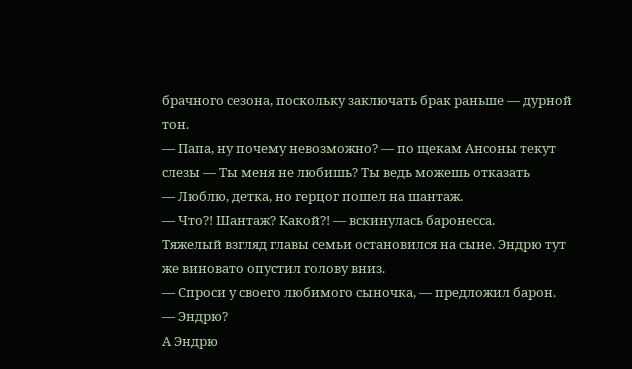брачного сезона, поскольку заключать брак раньше — дурной тон.
— Папа, ну почему невозможно? — по щекам Ансоны текут слезы — Ты меня не любишь? Ты ведь можешь отказать
— Люблю, детка, но герцог пошел на шантаж.
— Что?! Шантаж? Какой?! — вскинулась баронесса.
Тяжелый взгляд главы семьи остановился на сыне. Эндрю тут же виновато опустил голову вниз.
— Спроси у своего любимого сыночка, — предложил барон.
— Эндрю?
А Эндрю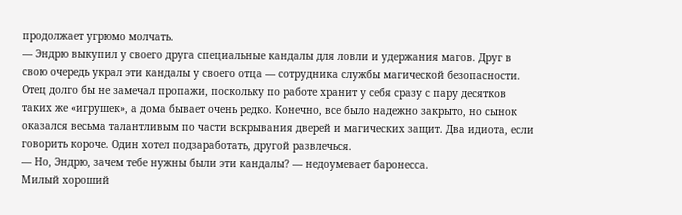продолжает угрюмо молчать.
— Эндрю выкупил у своего друга специальные кандалы для ловли и удержания магов. Друг в свою очередь украл эти кандалы у своего отца — сотрудника службы магической безопасности. Отец долго бы не замечал пропажи, поскольку по работе хранит у себя сразу с пару десятков таких же «игрушек», а дома бывает очень редко. Конечно, все было надежно закрыто, но сынок оказался весьма талантливым по части вскрывания дверей и магических защит. Два идиота, если говорить короче. Один хотел подзаработать, другой развлечься.
— Но, Эндрю, зачем тебе нужны были эти кандалы? — недоумевает баронесса.
Милый хороший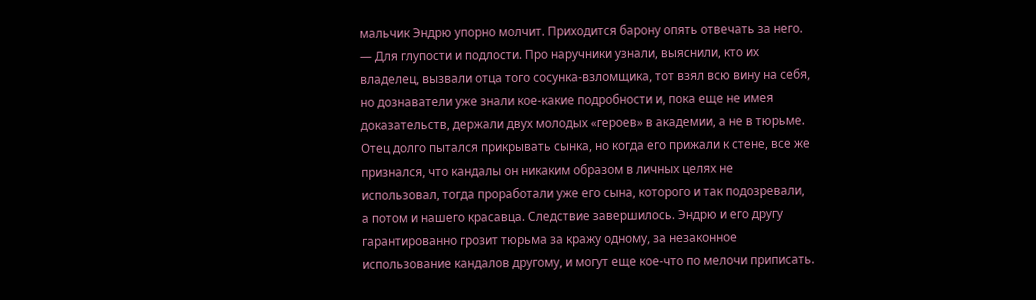мальчик Эндрю упорно молчит. Приходится барону опять отвечать за него.
— Для глупости и подлости. Про наручники узнали, выяснили, кто их владелец, вызвали отца того сосунка-взломщика, тот взял всю вину на себя, но дознаватели уже знали кое-какие подробности и, пока еще не имея доказательств, держали двух молодых «героев» в академии, а не в тюрьме. Отец долго пытался прикрывать сынка, но когда его прижали к стене, все же признался, что кандалы он никаким образом в личных целях не использовал, тогда проработали уже его сына, которого и так подозревали, а потом и нашего красавца. Следствие завершилось. Эндрю и его другу гарантированно грозит тюрьма за кражу одному, за незаконное использование кандалов другому, и могут еще кое-что по мелочи приписать.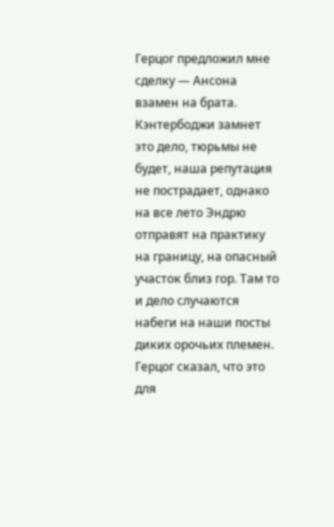Герцог предложил мне сделку — Ансона взамен на брата. Кэнтербоджи замнет это дело, тюрьмы не будет, наша репутация не пострадает, однако на все лето Эндрю отправят на практику на границу, на опасный участок близ гор. Там то и дело случаются набеги на наши посты диких орочьих племен. Герцог сказал, что это для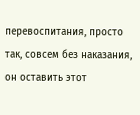перевоспитания, просто так, совсем без наказания, он оставить этот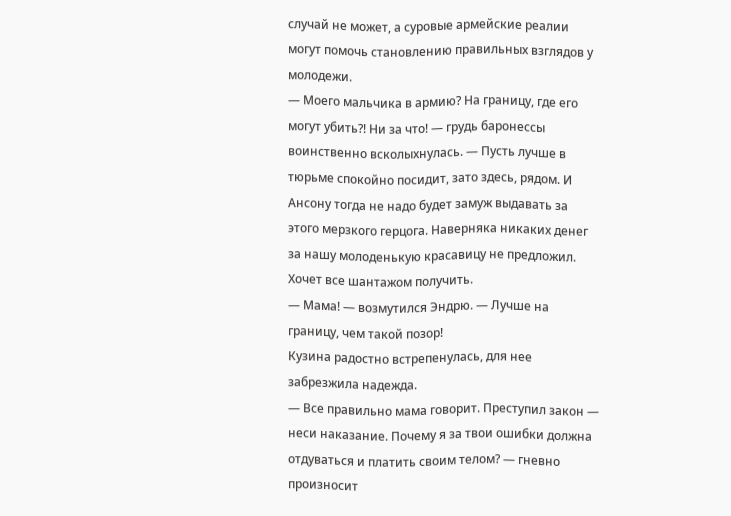случай не может, а суровые армейские реалии могут помочь становлению правильных взглядов у молодежи.
— Моего мальчика в армию? На границу, где его могут убить?! Ни за что! — грудь баронессы воинственно всколыхнулась. — Пусть лучше в тюрьме спокойно посидит, зато здесь, рядом. И Ансону тогда не надо будет замуж выдавать за этого мерзкого герцога. Наверняка никаких денег за нашу молоденькую красавицу не предложил. Хочет все шантажом получить.
— Мама! — возмутился Эндрю. — Лучше на границу, чем такой позор!
Кузина радостно встрепенулась, для нее забрезжила надежда.
— Все правильно мама говорит. Преступил закон — неси наказание. Почему я за твои ошибки должна отдуваться и платить своим телом? — гневно произносит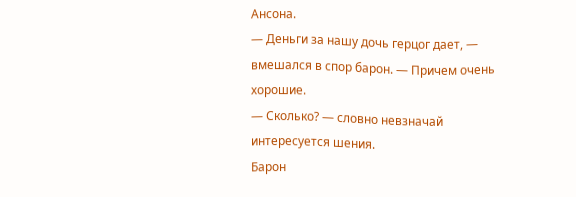Ансона.
— Деньги за нашу дочь герцог дает, — вмешался в спор барон. — Причем очень хорошие.
— Сколько? — словно невзначай интересуется шения.
Барон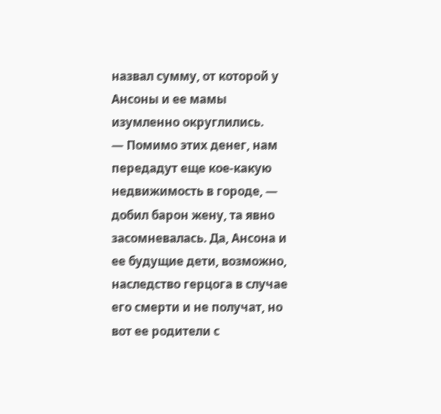назвал сумму, от которой у Ансоны и ее мамы изумленно округлились.
— Помимо этих денег, нам передадут еще кое-какую недвижимость в городе, — добил барон жену, та явно засомневалась. Да, Ансона и ее будущие дети, возможно, наследство герцога в случае его смерти и не получат, но вот ее родители с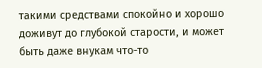такими средствами спокойно и хорошо доживут до глубокой старости, и может быть даже внукам что-то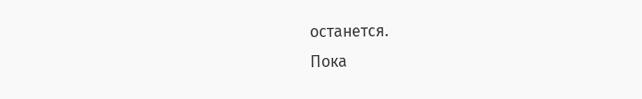останется.
Пока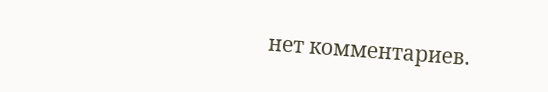нет комментариев.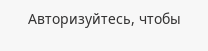Авторизуйтесь, чтобы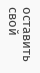оставить свой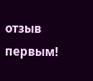отзыв первым!